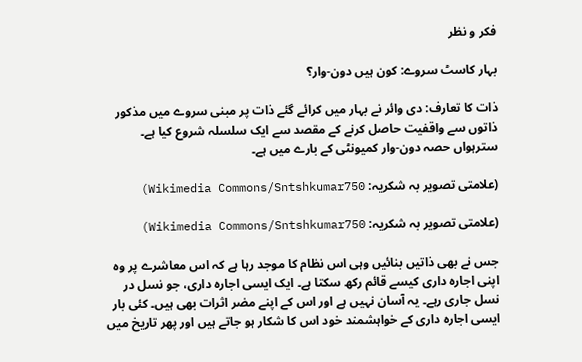فکر و نظر

بہار کاسٹ سروے: کون ہیں دون-وار؟

ذات کا تعارف: دی وائر نے بہار میں کرائے گئے ذات پر مبنی سروے میں مذکور ذاتوں سے واقفیت حاصل کرنے کے مقصد سے ایک سلسلہ شروع کیا ہے۔ سترہواں حصہ دون-وار کمیونٹی کے بارے میں ہے۔

(علامتی تصویر بہ شکریہ: Wikimedia Commons/Sntshkumar750)

(علامتی تصویر بہ شکریہ: Wikimedia Commons/Sntshkumar750)

جس نے بھی ذاتیں بنائیں وہی اس نظام کا موجد رہا ہے کہ اس معاشرے پر وہ اپنی اجارہ داری کیسے قائم رکھ سکتا ہے۔ ایک ایسی اجارہ داری، جو نسل در نسل جاری رہے۔ یہ آسان نہیں ہے اور اس کے اپنے مضر اثرات بھی ہیں۔ کئی بار ایسی اجارہ داری کے خواہشمند خود اس کا شکار ہو جاتے ہیں اور پھر تاریخ میں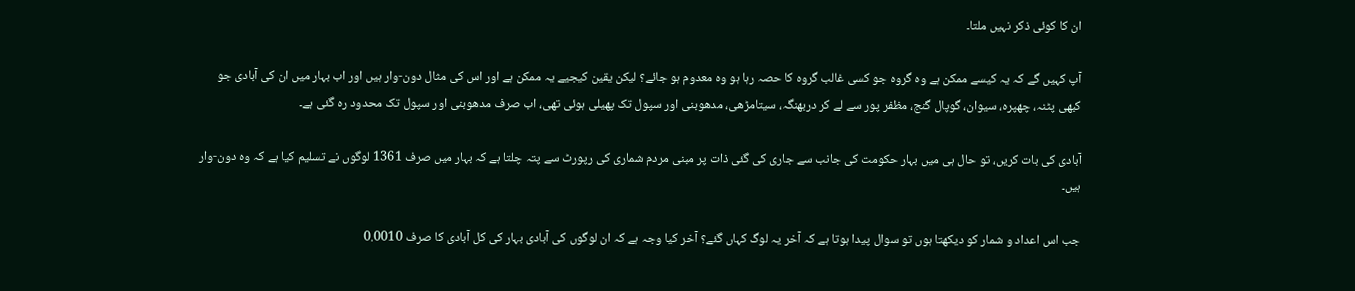ان کا کوئی ذکر نہیں ملتا۔

آپ کہیں گے کہ یہ کیسے ممکن ہے وہ گروہ جو کسی غالب گروہ کا حصہ رہا ہو وہ معدوم ہو جائے؟ لیکن یقین کیجیے یہ ممکن ہے اور اس کی مثال دون-وار ہیں اور اب بہار میں ان کی آبادی جو کبھی پٹنہ، چھپرہ، سیوان، گوپال گنج، مظفر پور سے لے کر دربھنگہ، سیتامڑھی، مدھوبنی اور سپول تک پھیلی ہوئی تھی، اب صرف مدھوبنی اور سپول تک محدود رہ گئی ہے۔

آبادی کی بات کریں، تو حال ہی میں بہار حکومت کی جانب سے جاری کی گئی ذات پر مبنی مردم شماری کی رپورٹ سے پتہ چلتا ہے کہ بہار میں صرف 1361 لوگوں نے تسلیم کیا ہے کہ وہ دون-وار ہیں۔

جب اس اعداد و شمار کو دیکھتا ہوں تو سوال پیدا ہوتا ہے کہ آخر یہ لوگ کہاں گئے؟ آخر کیا وجہ ہے کہ ان لوگوں کی آبادی بہار کی کل آبادی کا صرف 0.0010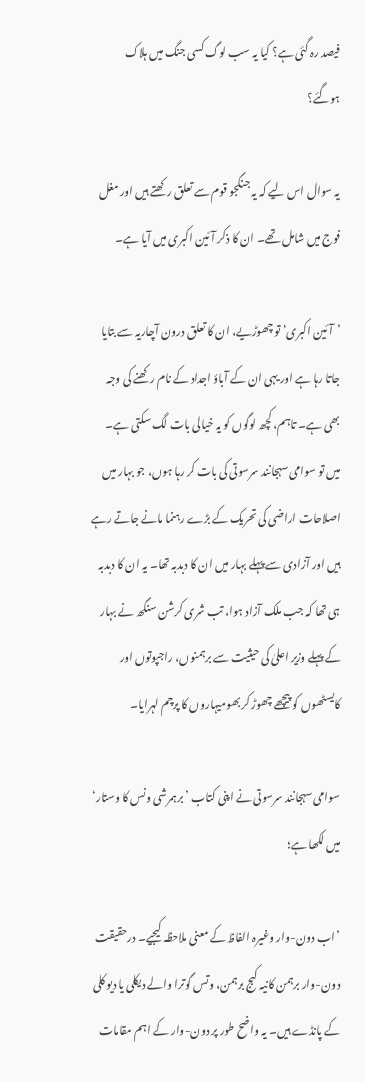فیصد رہ گئی ہے؟ کیا یہ سب لوگ کسی جنگ میں ہلاک ہوگئے؟

یہ سوال اس لیے کہ یہ جنگجو قوم سے تعلق رکھتے ہیں اور مغل فوج میں شامل تھے۔ ان کا ذکر آئین اکبری میں آیا ہے۔

’آئین اکبری‘ تو چھوڑیے، ان کا تعلق درون آچاریہ سے بتایا جاتا رہا ہے اور یہی ان کے آباؤ اجداد کے نام رکھنے کی وجہ بھی ہے۔ تاہم، کچھ لوگوں کو یہ خیالی بات لگ سکتی ہے۔ میں تو سوامی سہجانند سرسوتی کی بات کر رہا ہوں، جو بہار میں اصلاحات اراضی کی تحریک کے بڑے رہنما مانے جاتے رہے ہیں اور آزادی سے پہلے بہار میں ان کا دبدبہ تھا۔ یہ ان کا دبدبہ ہی تھا کہ جب ملک آزاد ہوا، تب شری کرشن سنگھ نے بہار کے پہلے وزیر اعلیٰ کی حیثیت سے برہمنوں، راجپوتوں اور کایسٹھوں کو پیچھے چھوڑ کر بھومیہاروں کا پرچم لہرایا۔

سوامی سہجانند سرسوتی نے اپنی کتاب ’برہمرشی ونس کا وستار‘ میں لکھا ہے؛

’اب دون-وار وغیرہ الفاظ کے معنی ملاحظہ کیجیے۔ درحقیقت دون-وار برہمن کانیہ کبج برہمن، وتس گوترا والے دیکلی یا دیو کلی کے پانڈے ہیں۔ یہ واضح طور پر دون-وار کے اہم مقامات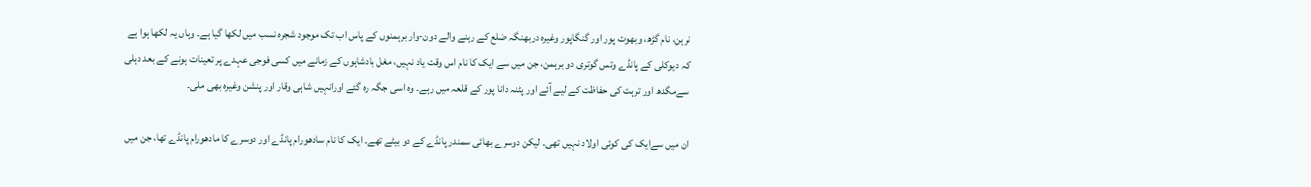نرہن، نام گڑھ، وبھوت پور اور گنگاپور وغیرہ دربھنگہ ضلع کے رہنے والے دون-وار برہمنوں کے پاس اب تک موجود شجرہ نسب میں لکھا گیا ہے۔ وہاں یہ لکھا ہوا ہے کہ دیوکلی کے پانڈے وتس گوتری دو برہمن، جن میں سے ایک کا نام اس وقت یاد نہیں، مغل بادشاہوں کے زمانے میں کسی فوجی عہدے پر تعینات ہونے کے بعد دہلی  سےمگدھ اور ترہت کی حفاظت کے لیے آئے اور پٹنہ دانا پور کے قلعہ میں رہے۔ وہ اسی جگہ رہ گئے اورانہیں شاہی وقار اور پنشن وغیرہ بھی ملی۔

ان میں سےایک کی کوئی اولاد نہیں تھی۔ لیکن دوسرے بھائی سمندر پانڈے کے دو بیٹے تھے۔ ایک کا نام سادھورام پانڈے اور دوسرے کا مادھورام پانڈے تھا، جن میں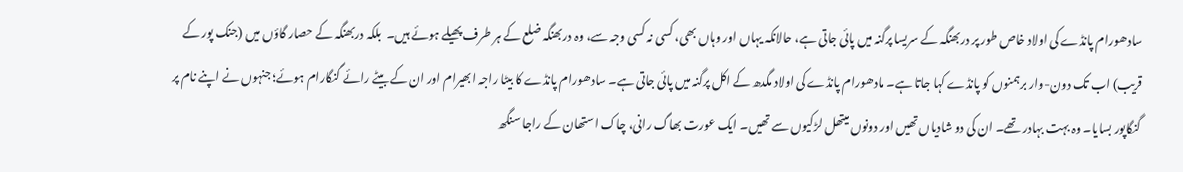سادھورام پانڈے کی اولاد خاص طور پر دربھنگہ کے سریسا پرگنہ میں پائی جاتی ہے، حالانکہ یہاں اور وہاں بھی، کسی نہ کسی وجہ سے، وہ دربھنگہ ضلع کے ہر طرف پھیلے ہوئے ہیں۔  بلکہ دربھنگہ کے حصار گاؤں میں (جنک پور کے قریب) اب تک دون-وار برہمنوں کو پانڈے کہا جاتا ہے۔ مادھورام پانڈے کی اولاد مگدھ کے اکل پرگنہ میں پائی جاتی ہے۔ سادھورام پانڈے کا بیٹا راجہ ابھیرام اور ان کے بیٹے رائے گنگارام ہوئے؛ جنہوں نے اپنے نام پر گنگاپور بسایا۔ وہ بہت بہادر تھے۔ ان کی دو شادیاں تھیں اور دونوں میتھل لڑکیوں سے تھیں۔ ایک عورت بھاگ رانی، چاک استھان کے راجا سنگھ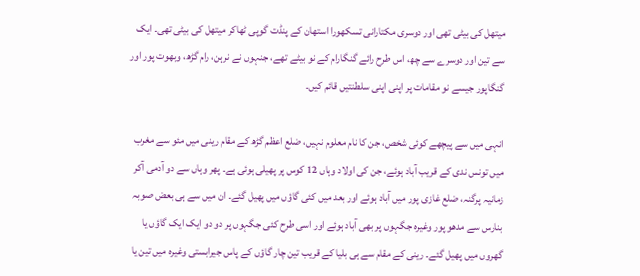میتھل کی بیٹی تھی اور دوسری مکتارانی تسکھورا استھان کے پنڈت گوپی ٹھاکر میتھل کی بیٹی تھی۔ ایک سے تین اور دوسرے سے چھ، اس طرح رائے گنگارام کے نو بیٹے تھے، جنہوں نے نرہن، رام گڑھ، وبھوت پور اور گنگاپور جیسے نو مقامات پر اپنی اپنی سلطنتیں قائم کیں۔

انہی میں سے پیچھے کوئی شخص، جن کا نام معلوم نہیں، ضلع اعظم گڑھ کے مقام رینی میں مئو سے مغرب میں تونس ندی کے قریب آباد ہوئے، جن کی اولاد وہاں 12 کوس پر پھیلی ہوئی ہے۔ پھر وہاں سے دو آدمی آکر زمانیہ پرگنہ، ضلع غازی پور میں آباد ہوئے اور بعد میں کئی گاؤں میں پھیل گئے۔ ان میں سے ہی بعض صوبہ بنارس سے مدھو پور وغیرہ جگہوں پر بھی آباد ہوئے اور اسی طرح کئی جگہوں پر دو دو ایک ایک گاؤں یا گھروں میں پھیل گئے۔ رینی کے مقام سے ہی بلیا کے قریب تین چار گاؤں کے پاس جیرابستی وغیرہ میں تین یا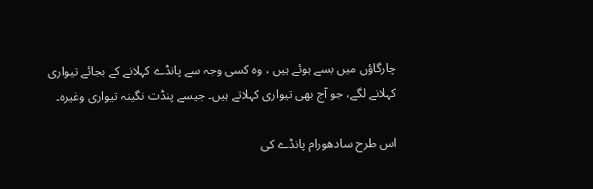چارگاؤں میں بسے ہوئے ہیں ، وہ کسی وجہ سے پانڈے کہلانے کے بجائے تیواری کہلانے لگے، جو آج بھی تیواری کہلاتے ہیں۔ جیسے پنڈت نگینہ تیواری وغیرہ۔

اس طرح سادھورام پانڈے کی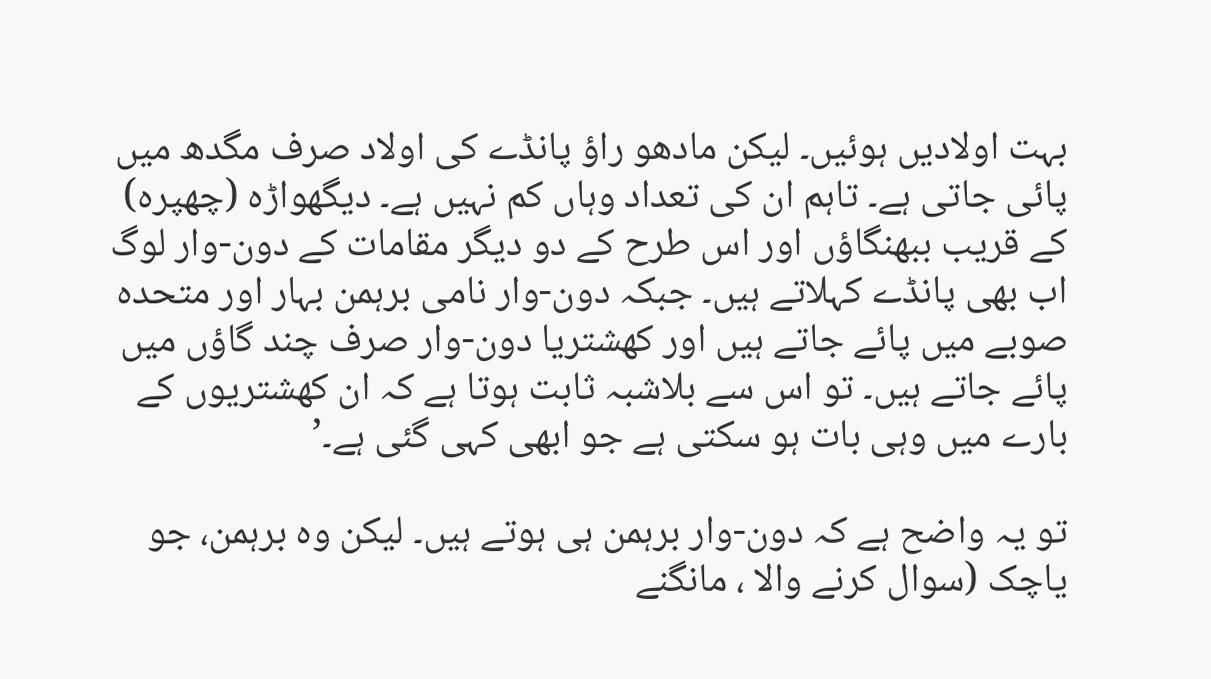بہت اولادیں ہوئیں۔ لیکن مادھو راؤ پانڈے کی اولاد صرف مگدھ میں پائی جاتی ہے۔ تاہم ان کی تعداد وہاں کم نہیں ہے۔ دیگھواڑہ (چھپرہ) کے قریب ببھنگاؤں اور اس طرح کے دو دیگر مقامات کے دون-وار لوگ اب بھی پانڈے کہلاتے ہیں۔ جبکہ دون-وار نامی برہمن بہار اور متحدہ صوبے میں پائے جاتے ہیں اور کھشتریا دون-وار صرف چند گاؤں میں پائے جاتے ہیں۔ تو اس سے بلاشبہ ثابت ہوتا ہے کہ ان کھشتریوں کے بارے میں وہی بات ہو سکتی ہے جو ابھی کہی گئی ہے۔’

تو یہ واضح ہے کہ دون-وار برہمن ہی ہوتے ہیں۔ لیکن وہ برہمن، جو یاچک (سوال کرنے والا ، مانگنے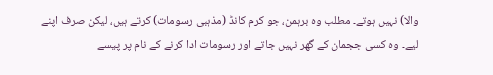والا) نہیں ہوتے۔ مطلب وہ برہمن، جو کرم کانڈ (مذہبی رسومات) کرتے ہیں، لیکن صرف اپنے لیے۔ وہ کسی ججمان کے گھر نہیں جاتے اور رسومات ادا کرنے کے نام پر پیسے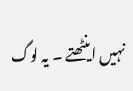نہیں اینٹھتے ۔ یہ لوگ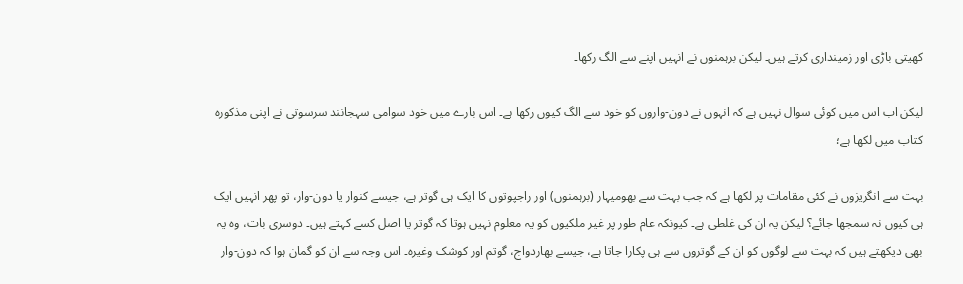کھیتی باڑی اور زمینداری کرتے ہیں۔ لیکن برہمنوں نے انہیں اپنے سے الگ رکھا۔

لیکن اب اس میں کوئی سوال نہیں ہے کہ انہوں نے دون-واروں کو خود سے الگ کیوں رکھا ہے۔ اس بارے میں خود سوامی سہجانند سرسوتی نے اپنی مذکورہ کتاب میں لکھا ہے؛

بہت سے انگریزوں نے کئی مقامات پر لکھا ہے کہ جب بہت سے بھومیہار (برہمنوں) اور راجپوتوں کا ایک ہی گوتر ہے، جیسے کنوار یا دون-وار، تو پھر انہیں ایک ہی کیوں نہ سمجھا جائے؟ لیکن یہ ان کی غلطی ہے۔ کیونکہ عام طور پر غیر ملکیوں کو یہ معلوم نہیں ہوتا کہ گوتر یا اصل کسے کہتے ہیں۔ دوسری بات، وہ یہ بھی دیکھتے ہیں کہ بہت سے لوگوں کو ان کے گوتروں سے ہی پکارا جاتا ہے، جیسے بھاردواج، گوتم اور کوشک وغیرہ۔ اس وجہ سے ان کو گمان ہوا کہ دون-وار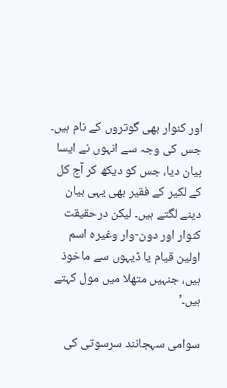اور کنوار بھی گوتروں کے نام ہیں۔ جس کی وجہ سے انہوں نے ایسا بیان دیا، جس کو دیکھ کر آج کل کے لکیر کے فقیر بھی یہی بیان دینے لگتے ہیں۔ لیکن درحقیقت کنوار اور دون-وار وغیرہ اسم اولین قیام یا ڈیہوں سے ماخوذ ہیں، جنہیں متھلا میں مول کہتے ہیں۔’

سوامی سہجانند سرسوتی کی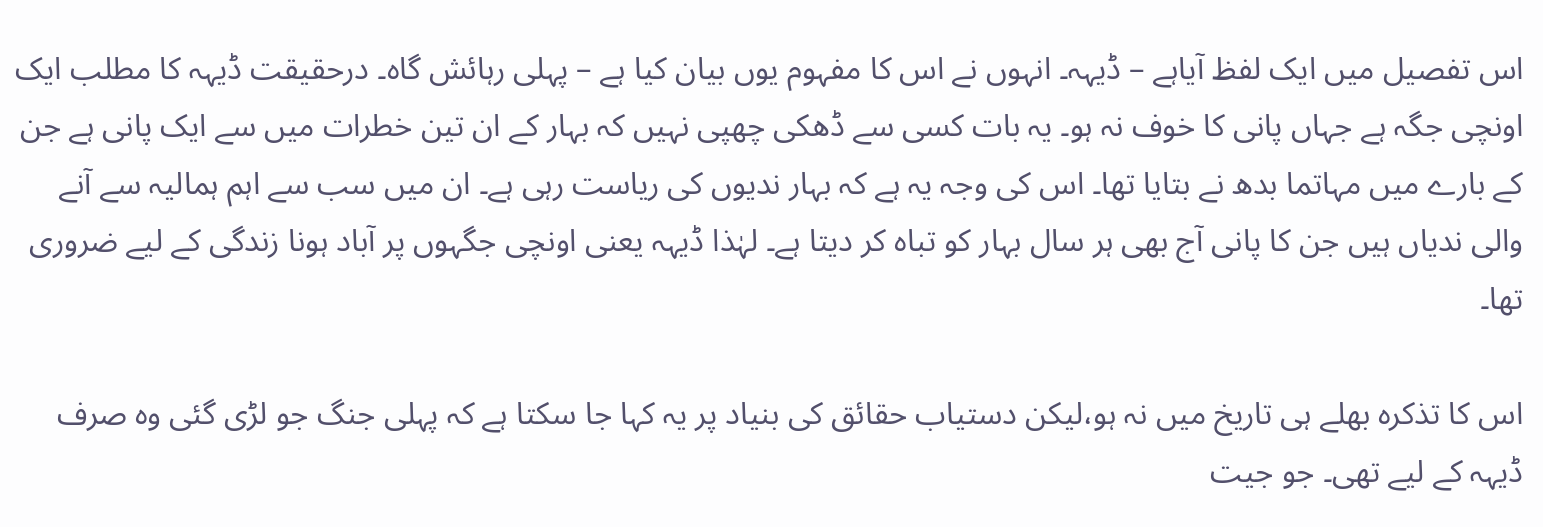اس تفصیل میں ایک لفظ آیاہے – ڈیہہ۔ انہوں نے اس کا مفہوم یوں بیان کیا ہے – پہلی رہائش گاہ۔ درحقیقت ڈیہہ کا مطلب ایک اونچی جگہ ہے جہاں پانی کا خوف نہ ہو۔ یہ بات کسی سے ڈھکی چھپی نہیں کہ بہار کے ان تین خطرات میں سے ایک پانی ہے جن کے بارے میں مہاتما بدھ نے بتایا تھا۔ اس کی وجہ یہ ہے کہ بہار ندیوں کی ریاست رہی ہے۔ ان میں سب سے اہم ہمالیہ سے آنے والی ندیاں ہیں جن کا پانی آج بھی ہر سال بہار کو تباہ کر دیتا ہے۔ لہٰذا ڈیہہ یعنی اونچی جگہوں پر آباد ہونا زندگی کے لیے ضروری تھا۔

اس کا تذکرہ بھلے ہی تاریخ میں نہ ہو،لیکن دستیاب حقائق کی بنیاد پر یہ کہا جا سکتا ہے کہ پہلی جنگ جو لڑی گئی وہ صرف ڈیہہ کے لیے تھی۔ جو جیت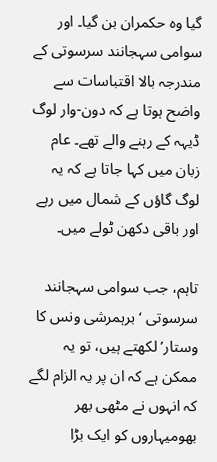گیا وہ حکمران بن گیا۔ اور سوامی سہجانند سرسوتی کے مندرجہ بالا اقتباسات سے واضح ہوتا ہے کہ دون-وار لوگ ڈیہہ کے رہنے والے تھے۔ عام زبان میں کہا جاتا ہے کہ یہ لوگ گاؤں کے شمال میں رہے اور باقی دکھن ٹولے میں۔

تاہم، جب سوامی سہجانند سرسوتی ‘برہمرشی ونس کا وستار’ لکھتے ہیں، تو یہ ممکن ہے کہ ان پر یہ الزام لگے کہ انہوں نے مٹھی بھر بھومیہاروں کو ایک بڑا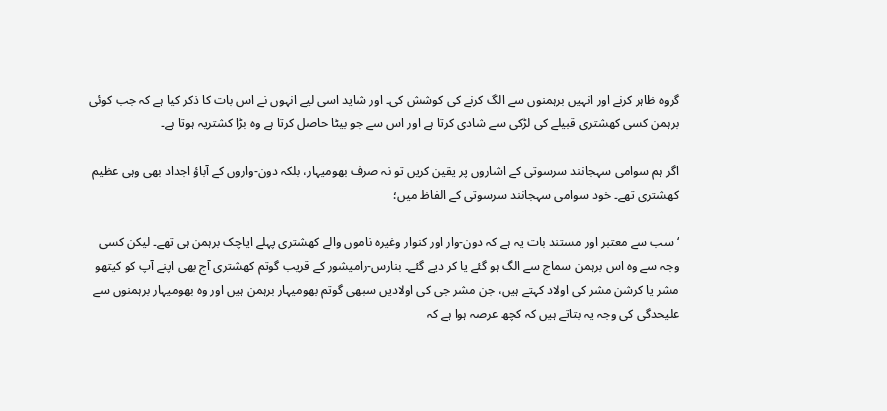گروہ ظاہر کرنے اور انہیں برہمنوں سے الگ کرنے کی کوشش کی۔ اور شاید اسی لیے انہوں نے اس بات کا ذکر کیا ہے کہ جب کوئی برہمن کسی کھشتری قبیلے کی لڑکی سے شادی کرتا ہے اور اس سے جو بیٹا حاصل کرتا ہے وہ بڑا کشتریہ ہوتا ہے۔

اگر ہم سوامی سہجانند سرسوتی کے اشاروں پر یقین کریں تو نہ صرف بھومیہار، بلکہ دون-واروں کے آباؤ اجداد بھی وہی عظیم کھشتری تھے۔ خود سوامی سہجانند سرسوتی کے الفاظ میں؛

‘سب سے معتبر اور مستند بات یہ ہے کہ دون-وار اور کنوار وغیرہ ناموں والے کھشتری پہلے ایاچک برہمن ہی تھے۔ لیکن کسی وجہ سے وہ اس برہمن سماج سے الگ ہو گئے یا کر دیے گئے۔ بنارس-رامیشور کے قریب گوتم کھشتری آج بھی اپنے آپ کو کیتھو مشر یا کرشن مشر کی اولاد کہتے ہیں، جن مشر جی کی اولادیں سبھی گوتم بھومیہار برہمن ہیں اور وہ بھومیہار برہمنوں سے علیحدگی کی وجہ یہ بتاتے ہیں کہ کچھ عرصہ ہوا ہے کہ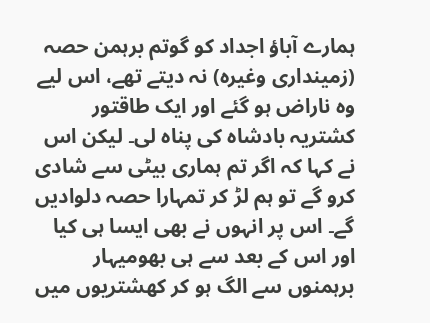ہمارے آباؤ اجداد کو گوتم برہمن حصہ (زمینداری وغیرہ) نہ دیتے تھے، اس لیے وہ ناراض ہو گئے اور ایک طاقتور کشتریہ بادشاہ کی پناہ لی۔ لیکن اس نے کہا کہ اگر تم ہماری بیٹی سے شادی کرو گے تو ہم لڑ کر تمہارا حصہ دلوادیں گے۔ اس پر انہوں نے بھی ایسا ہی کیا اور اس کے بعد سے ہی بھومیہار برہمنوں سے الگ ہو کر کھشتریوں میں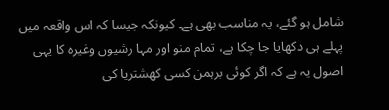شامل ہو گئے، یہ مناسب بھی ہے۔ کیونکہ جیسا کہ اس واقعہ میں پہلے ہی دکھایا جا چکا ہے، تمام منو اور مہا رشیوں وغیرہ کا یہی اصول یہ ہے کہ اگر کوئی برہمن کسی کھشتریا کی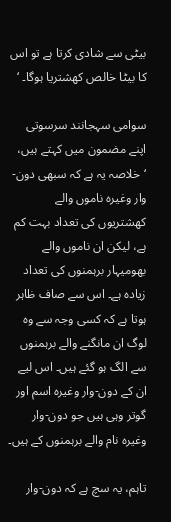بیٹی سے شادی کرتا ہے تو اس کا بیٹا خالص کھشتریا ہوگا۔ ‘

سوامی سہجانند سرسوتی اپنے مضمون میں کہتے ہیں، ‘خلاصہ یہ ہے کہ سبھی دون-وار وغیرہ ناموں والے کھشتریوں کی تعداد بہت کم ہے، لیکن ان ناموں والے بھومیہار برہمنوں کی تعداد زیادہ ہے۔ اس سے صاف ظاہر ہوتا ہے کہ کسی وجہ سے وہ لوگ ان مانگنے والے برہمنوں سے الگ ہو گئے ہیں۔ اس لیے ان کے دون-وار وغیرہ اسم اور گوتر وہی ہیں جو دون-وار وغیرہ نام والے برہمنوں کے ہیں۔

تاہم، یہ سچ ہے کہ دون-وار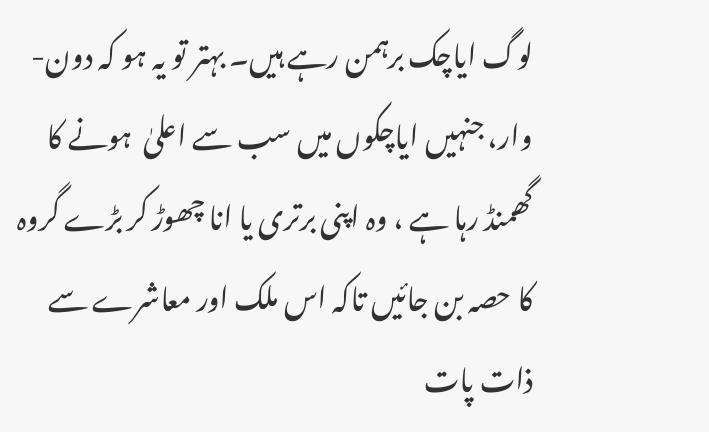لوگ ایاچک برہمن رہے ہیں۔ بہتر تو یہ ہو کہ دون-وار، جنہیں ایاچکوں میں سب سے اعلیٰ  ہونے کا گھمنڈ رہا ہے ، وہ اپنی برتری یا انا چھوڑ کر بڑے گروہ کا حصہ بن جائیں تاکہ اس ملک اور معاشرے سے ذات پات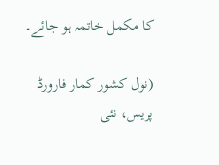کا مکمل خاتمہ ہو جائے۔

(نول کشور کمار فارورڈ پریس، نئی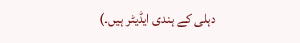دہلی کے ہندی ایڈیٹر ہیں۔)